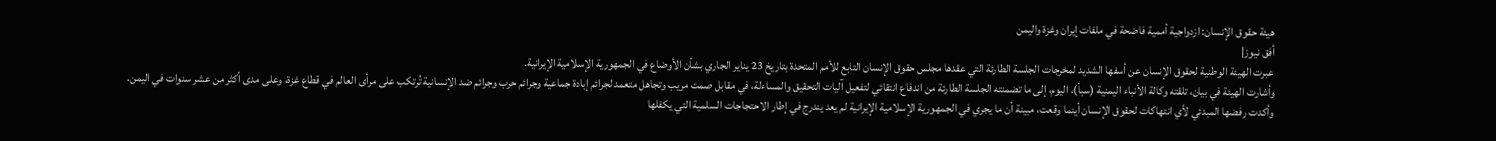هيئة حقوق الإنسان: ازدواجية أممية فاضحة في ملفات إيران وغزة واليمن
أفق نيوز|
عبرت الهيئة الوطنية لحقوق الإنسان عن أسفها الشديد لمخرجات الجلسة الطارئة التي عقدها مجلس حقوق الإنسان التابع للأمم المتحدة بتاريخ 23 يناير الجاري بشأن الأوضاع في الجمهورية الإسلامية الإيرانية.
وأشارت الهيئة في بيان، تلقته وكالة الأنباء اليمنية (سبأ)، اليوم، إلى ما تضمنته الجلسة الطارئة من اندفاع انتقائي لتفعيل آليات التحقيق والمساءلة، في مقابل صمت مريب وتجاهل متعمد لجرائم إبادة جماعية وجرائم حرب وجرائم ضد الإنسانية تُرتكب على مرأى العالم في قطاع غزة، وعلى مدى أكثر من عشر سنوات في اليمن.
وأكدت رفضها المبدئي لأي انتهاكات لحقوق الإنسان أينما وقعت، مبينة أن ما يجري في الجمهورية الإسلامية الإيرانية لم يعد يندرج في إطار الاحتجاجات السلمية التي يكفلها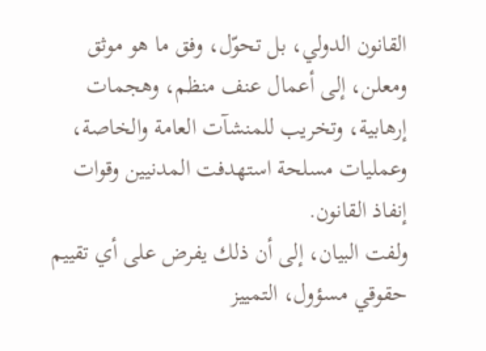القانون الدولي، بل تحوّل، وفق ما هو موثق ومعلن، إلى أعمال عنف منظم، وهجمات إرهابية، وتخريب للمنشآت العامة والخاصة، وعمليات مسلحة استهدفت المدنيين وقوات إنفاذ القانون.
ولفت البيان، إلى أن ذلك يفرض على أي تقييم حقوقي مسؤول، التمييز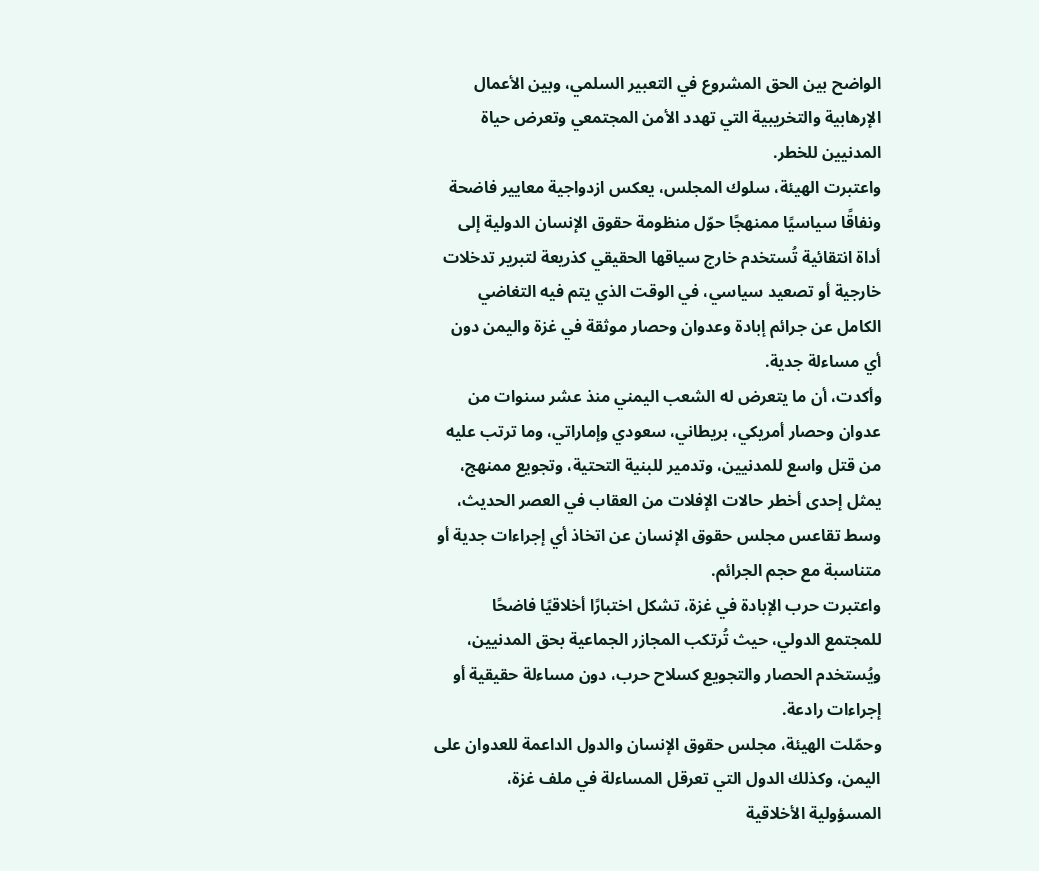الواضح بين الحق المشروع في التعبير السلمي، وبين الأعمال الإرهابية والتخريبية التي تهدد الأمن المجتمعي وتعرض حياة المدنيين للخطر.
واعتبرت الهيئة، سلوك المجلس، يعكس ازدواجية معايير فاضحة ونفاقًا سياسيًا ممنهجًا حوّل منظومة حقوق الإنسان الدولية إلى أداة انتقائية تُستخدم خارج سياقها الحقيقي كذريعة لتبرير تدخلات خارجية أو تصعيد سياسي، في الوقت الذي يتم فيه التغاضي الكامل عن جرائم إبادة وعدوان وحصار موثقة في غزة واليمن دون أي مساءلة جدية.
وأكدت، أن ما يتعرض له الشعب اليمني منذ عشر سنوات من عدوان وحصار أمريكي، بريطاني، سعودي وإماراتي، وما ترتب عليه من قتل واسع للمدنيين، وتدمير للبنية التحتية، وتجويع ممنهج، يمثل إحدى أخطر حالات الإفلات من العقاب في العصر الحديث، وسط تقاعس مجلس حقوق الإنسان عن اتخاذ أي إجراءات جدية أو متناسبة مع حجم الجرائم.
واعتبرت حرب الإبادة في غزة، تشكل اختبارًا أخلاقيًا فاضحًا للمجتمع الدولي، حيث تُرتكب المجازر الجماعية بحق المدنيين، ويُستخدم الحصار والتجويع كسلاح حرب، دون مساءلة حقيقية أو إجراءات رادعة.
وحمّلت الهيئة، مجلس حقوق الإنسان والدول الداعمة للعدوان على اليمن، وكذلك الدول التي تعرقل المساءلة في ملف غزة، المسؤولية الأخلاقية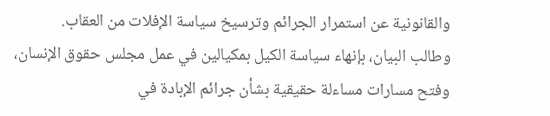والقانونية عن استمرار الجرائم وترسيخ سياسة الإفلات من العقاب.
وطالب البيان، بإنهاء سياسة الكيل بمكيالين في عمل مجلس حقوق الإنسان، وفتح مسارات مساءلة حقيقية بشأن جرائم الإبادة في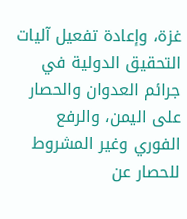غزة، وإعادة تفعيل آليات التحقيق الدولية في جرائم العدوان والحصار على اليمن، والرفع الفوري وغير المشروط للحصار عن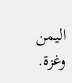اليمن وغزة.